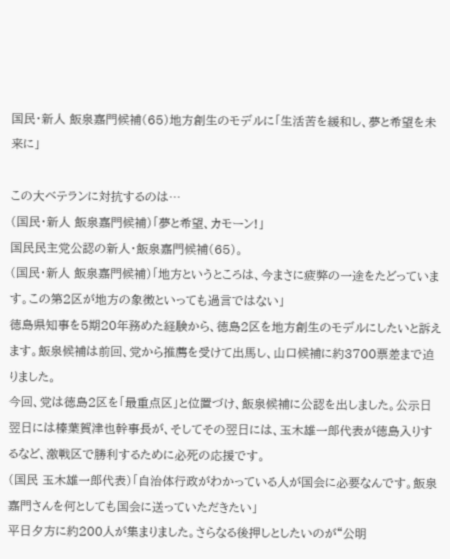国民・新人 飯泉嘉門候補(65)地方創生のモデルに「生活苦を緩和し、夢と希望を未来に」

この大ベテランに対抗するのは…
(国民・新人 飯泉嘉門候補)「夢と希望、カモーン!」
国民民主党公認の新人・飯泉嘉門候補(65)。
(国民・新人 飯泉嘉門候補)「地方というところは、今まさに疲弊の一途をたどっています。この第2区が地方の象徴といっても過言ではない」
徳島県知事を5期20年務めた経験から、徳島2区を地方創生のモデルにしたいと訴えます。飯泉候補は前回、党から推薦を受けて出馬し、山口候補に約3700票差まで迫りました。
今回、党は徳島2区を「最重点区」と位置づけ、飯泉候補に公認を出しました。公示日翌日には榛葉賀津也幹事長が、そしてその翌日には、玉木雄一郎代表が徳島入りするなど、激戦区で勝利するために必死の応援です。
(国民 玉木雄一郎代表)「自治体行政がわかっている人が国会に必要なんです。飯泉嘉門さんを何としても国会に送っていただきたい」
平日夕方に約200人が集まりました。さらなる後押しとしたいのが“公明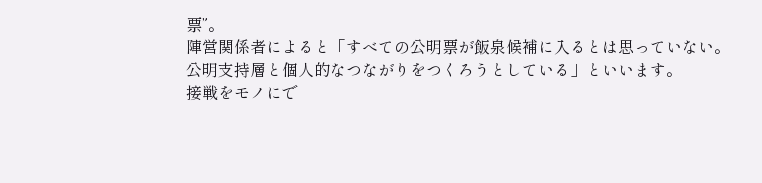票”。
陣営関係者によると「すべての公明票が飯泉候補に入るとは思っていない。公明支持層と個人的なつながりをつくろうとしている」といいます。
接戦をモノにで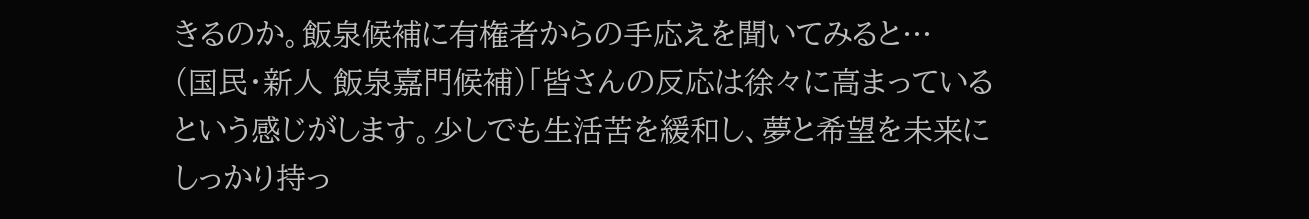きるのか。飯泉候補に有権者からの手応えを聞いてみると…
(国民・新人 飯泉嘉門候補)「皆さんの反応は徐々に高まっているという感じがします。少しでも生活苦を緩和し、夢と希望を未来にしっかり持っ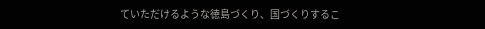ていただけるような徳島づくり、国づくりするこ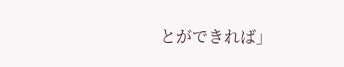とができれば」